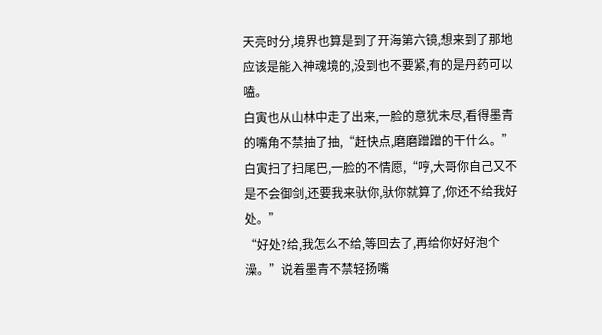天亮时分,境界也算是到了开海第六镜,想来到了那地应该是能入神魂境的,没到也不要紧,有的是丹药可以嗑。
白寅也从山林中走了出来,一脸的意犹未尽,看得墨青的嘴角不禁抽了抽,“赶快点,磨磨蹭蹭的干什么。”
白寅扫了扫尾巴,一脸的不情愿,“哼,大哥你自己又不是不会御剑,还要我来驮你,驮你就算了,你还不给我好处。”
“好处?给,我怎么不给,等回去了,再给你好好泡个澡。”说着墨青不禁轻扬嘴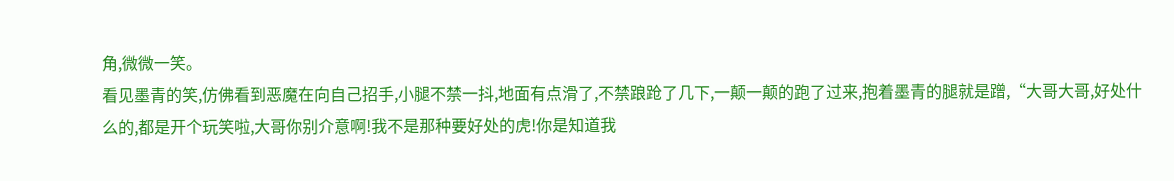角,微微一笑。
看见墨青的笑,仿佛看到恶魔在向自己招手,小腿不禁一抖,地面有点滑了,不禁踉跄了几下,一颠一颠的跑了过来,抱着墨青的腿就是蹭,“大哥大哥,好处什么的,都是开个玩笑啦,大哥你别介意啊!我不是那种要好处的虎!你是知道我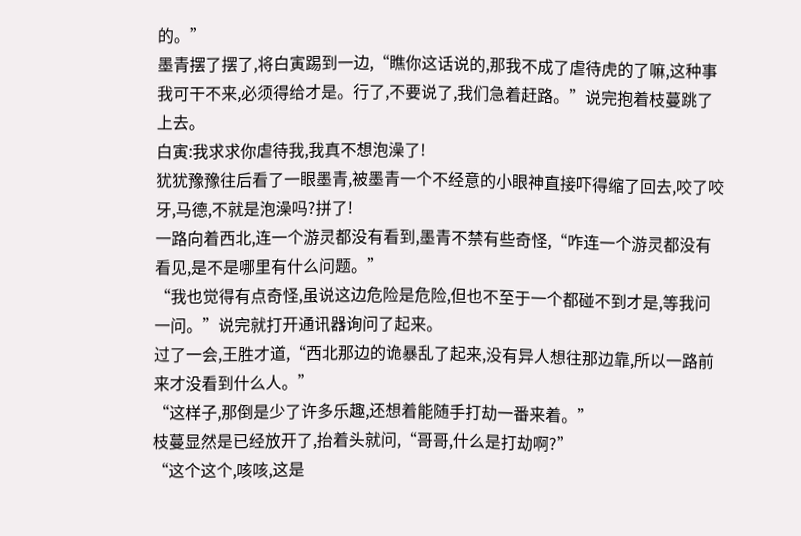的。”
墨青摆了摆了,将白寅踢到一边,“瞧你这话说的,那我不成了虐待虎的了嘛,这种事我可干不来,必须得给才是。行了,不要说了,我们急着赶路。”说完抱着枝蔓跳了上去。
白寅:我求求你虐待我,我真不想泡澡了!
犹犹豫豫往后看了一眼墨青,被墨青一个不经意的小眼神直接吓得缩了回去,咬了咬牙,马德,不就是泡澡吗?拼了!
一路向着西北,连一个游灵都没有看到,墨青不禁有些奇怪,“咋连一个游灵都没有看见,是不是哪里有什么问题。”
“我也觉得有点奇怪,虽说这边危险是危险,但也不至于一个都碰不到才是,等我问一问。”说完就打开通讯器询问了起来。
过了一会,王胜才道,“西北那边的诡暴乱了起来,没有异人想往那边靠,所以一路前来才没看到什么人。”
“这样子,那倒是少了许多乐趣,还想着能随手打劫一番来着。”
枝蔓显然是已经放开了,抬着头就问,“哥哥,什么是打劫啊?”
“这个这个,咳咳,这是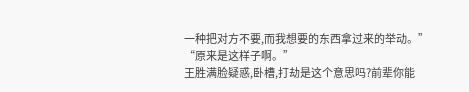一种把对方不要,而我想要的东西拿过来的举动。”
“原来是这样子啊。”
王胜满脸疑惑,卧槽,打劫是这个意思吗?前辈你能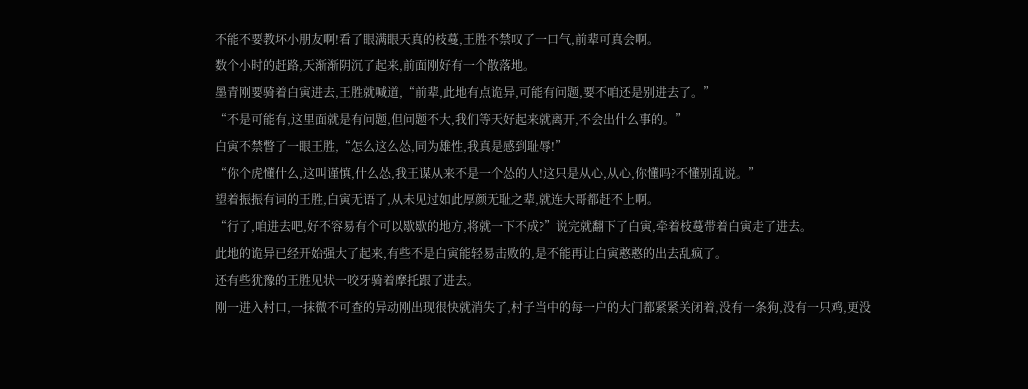不能不要教坏小朋友啊!看了眼满眼天真的枝蔓,王胜不禁叹了一口气,前辈可真会啊。
数个小时的赶路,天渐渐阴沉了起来,前面刚好有一个散落地。
墨青刚要骑着白寅进去,王胜就喊道,“前辈,此地有点诡异,可能有问题,要不咱还是别进去了。”
“不是可能有,这里面就是有问题,但问题不大,我们等天好起来就离开,不会出什么事的。”
白寅不禁瞥了一眼王胜,“怎么这么怂,同为雄性,我真是感到耻辱!”
“你个虎懂什么,这叫谨慎,什么怂,我王谋从来不是一个怂的人!这只是从心,从心,你懂吗?不懂别乱说。”
望着振振有词的王胜,白寅无语了,从未见过如此厚颜无耻之辈,就连大哥都赶不上啊。
“行了,咱进去吧,好不容易有个可以歇歇的地方,将就一下不成?”说完就翻下了白寅,牵着枝蔓带着白寅走了进去。
此地的诡异已经开始强大了起来,有些不是白寅能轻易击败的,是不能再让白寅憨憨的出去乱疯了。
还有些犹豫的王胜见状一咬牙骑着摩托跟了进去。
刚一进入村口,一抹微不可查的异动刚出现很快就消失了,村子当中的每一户的大门都紧紧关闭着,没有一条狗,没有一只鸡,更没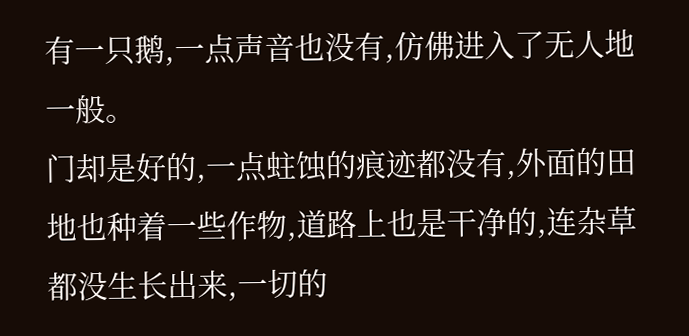有一只鹅,一点声音也没有,仿佛进入了无人地一般。
门却是好的,一点蛀蚀的痕迹都没有,外面的田地也种着一些作物,道路上也是干净的,连杂草都没生长出来,一切的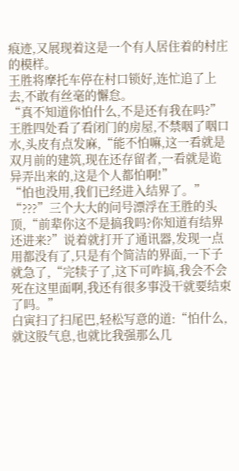痕迹,又展现着这是一个有人居住着的村庄的模样。
王胜将摩托车停在村口锁好,连忙追了上去,不敢有丝毫的懈怠。
“真不知道你怕什么,不是还有我在吗?”
王胜四处看了看闭门的房屋,不禁咽了咽口水,头皮有点发麻,“能不怕嘛,这一看就是双月前的建筑,现在还存留者,一看就是诡异弄出来的,这是个人都怕啊!”
“怕也没用,我们已经进入结界了。”
“???”三个大大的问号漂浮在王胜的头顶,“前辈你这不是搞我吗?你知道有结界还进来?”说着就打开了通讯器,发现一点用都没有了,只是有个简洁的界面,一下子就急了,“完犊子了,这下可咋搞,我会不会死在这里面啊,我还有很多事没干就要结束了吗。”
白寅扫了扫尾巴,轻松写意的道:“怕什么,就这股气息,也就比我强那么几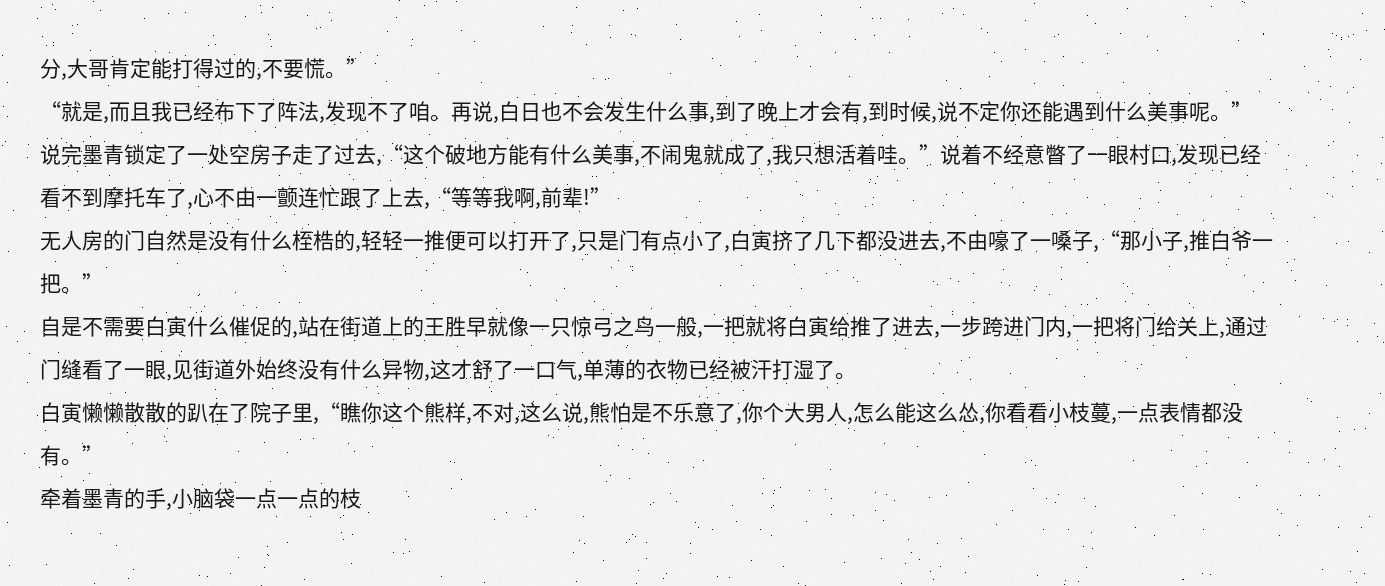分,大哥肯定能打得过的,不要慌。”
“就是,而且我已经布下了阵法,发现不了咱。再说,白日也不会发生什么事,到了晚上才会有,到时候,说不定你还能遇到什么美事呢。”
说完墨青锁定了一处空房子走了过去,“这个破地方能有什么美事,不闹鬼就成了,我只想活着哇。”说着不经意瞥了一眼村口,发现已经看不到摩托车了,心不由一颤连忙跟了上去,“等等我啊,前辈!”
无人房的门自然是没有什么桎梏的,轻轻一推便可以打开了,只是门有点小了,白寅挤了几下都没进去,不由嚎了一嗓子,“那小子,推白爷一把。”
自是不需要白寅什么催促的,站在街道上的王胜早就像一只惊弓之鸟一般,一把就将白寅给推了进去,一步跨进门内,一把将门给关上,通过门缝看了一眼,见街道外始终没有什么异物,这才舒了一口气,单薄的衣物已经被汗打湿了。
白寅懒懒散散的趴在了院子里,“瞧你这个熊样,不对,这么说,熊怕是不乐意了,你个大男人,怎么能这么怂,你看看小枝蔓,一点表情都没有。”
牵着墨青的手,小脑袋一点一点的枝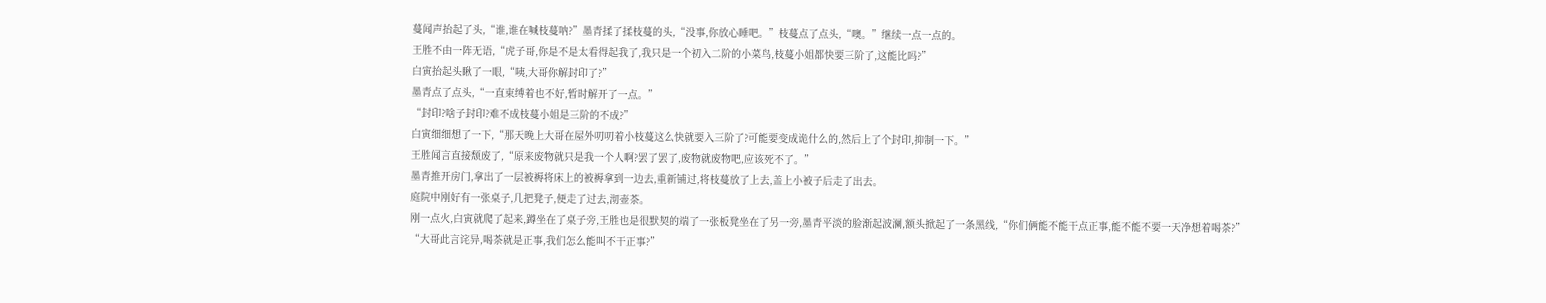蔓闻声抬起了头,“谁,谁在喊枝蔓呐?”墨青揉了揉枝蔓的头,“没事,你放心睡吧。”枝蔓点了点头,“噢。”继续一点一点的。
王胜不由一阵无语,“虎子哥,你是不是太看得起我了,我只是一个初入二阶的小菜鸟,枝蔓小姐都快要三阶了,这能比吗?”
白寅抬起头瞅了一眼,“咦,大哥你解封印了?”
墨青点了点头,“一直束缚着也不好,暂时解开了一点。”
“封印?啥子封印?难不成枝蔓小姐是三阶的不成?”
白寅细细想了一下,“那天晚上大哥在屋外叨叨着小枝蔓这么快就要入三阶了?可能要变成诡什么的,然后上了个封印,抑制一下。”
王胜闻言直接颓废了,“原来废物就只是我一个人啊?罢了罢了,废物就废物吧,应该死不了。”
墨青推开房门,拿出了一层被褥将床上的被褥拿到一边去,重新铺过,将枝蔓放了上去,盖上小被子后走了出去。
庭院中刚好有一张桌子,几把凳子,便走了过去,沏壶茶。
刚一点火,白寅就爬了起来,蹲坐在了桌子旁,王胜也是很默契的端了一张板凳坐在了另一旁,墨青平淡的脸渐起波澜,额头掀起了一条黑线,“你们俩能不能干点正事,能不能不要一天净想着喝茶?”
“大哥此言诧异,喝茶就是正事,我们怎么能叫不干正事?”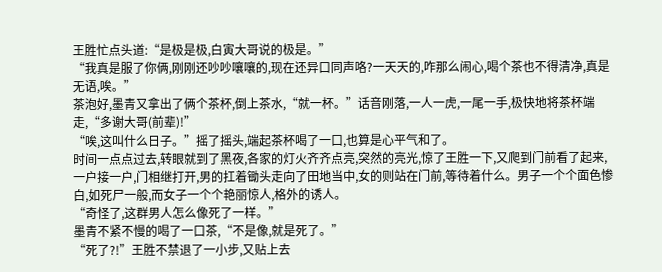王胜忙点头道:“是极是极,白寅大哥说的极是。”
“我真是服了你俩,刚刚还吵吵嚷嚷的,现在还异口同声咯?一天天的,咋那么闹心,喝个茶也不得清净,真是无语,唉。”
茶泡好,墨青又拿出了俩个茶杯,倒上茶水,“就一杯。”话音刚落,一人一虎,一尾一手,极快地将茶杯端走,“多谢大哥(前辈)!”
“唉,这叫什么日子。”摇了摇头,端起茶杯喝了一口,也算是心平气和了。
时间一点点过去,转眼就到了黑夜,各家的灯火齐齐点亮,突然的亮光,惊了王胜一下,又爬到门前看了起来,一户接一户,门相继打开,男的扛着锄头走向了田地当中,女的则站在门前,等待着什么。男子一个个面色惨白,如死尸一般,而女子一个个艳丽惊人,格外的诱人。
“奇怪了,这群男人怎么像死了一样。”
墨青不紧不慢的喝了一口茶,“不是像,就是死了。”
“死了?!”王胜不禁退了一小步,又贴上去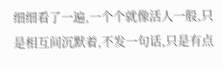细细看了一遍,一个个就像活人一般,只是相互间沉默着,不发一句话,只是有点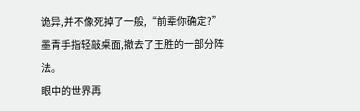诡异,并不像死掉了一般,“前辈你确定?”
墨青手指轻敲桌面,撤去了王胜的一部分阵法。
眼中的世界再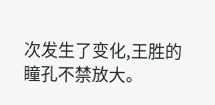次发生了变化,王胜的瞳孔不禁放大。